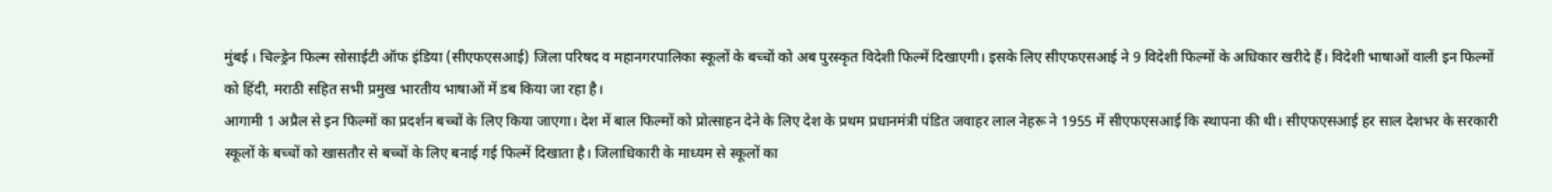मुंबई । चिल्ड्रेन फिल्म सोसाईटी ऑफ इंडिया (सीएफएसआई) जिला परिषद व महानगरपालिका स्कूलों के बच्चों को अब पुरस्कृत विदेशी फिल्में दिखाएगी। इसके लिए सीएफएसआई ने 9 विदेशी फिल्मों के अधिकार खरीदे हैं। विदेशी भाषाओं वाली इन फिल्मों को हिंदी, मराठी सहित सभी प्रमुख भारतीय भाषाओं में डब किया जा रहा है।
आगामी 1 अप्रैल से इन फिल्मों का प्रदर्शन बच्चों के लिए किया जाएगा। देश में बाल फिल्मों को प्रोत्साहन देने के लिए देश के प्रथम प्रधानमंत्री पंडित जवाहर लाल नेहरू ने 1955 में सीएफएसआई कि स्थापना की थी। सीएफएसआई हर साल देशभर के सरकारी स्कूलों के बच्चों को खासतौर से बच्चों के लिए बनाई गई फिल्में दिखाता है। जिलाधिकारी के माध्यम से स्कूलों का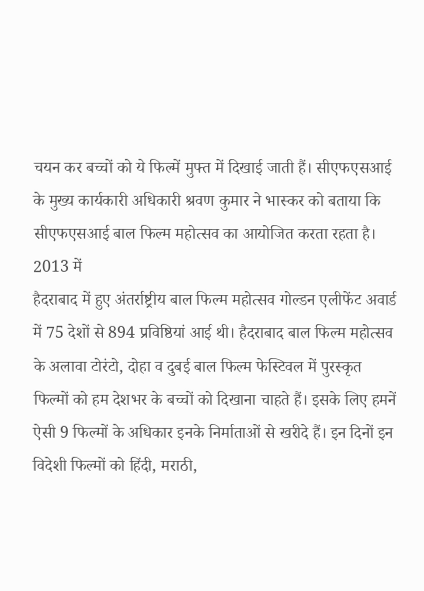चयन कर बच्चों को ये फिल्में मुफ्त में दिखाई जाती हैं। सीएफएसआई के मुख्य कार्यकारी अधिकारी श्रवण कुमार ने भास्कर को बताया कि सीएफएसआई बाल फिल्म महोत्सव का आयोजित करता रहता है।
2013 में
हैदराबाद में हुए अंतर्राष्ट्रीय बाल फिल्म महोत्सव गोल्डन एलीफेंट अवार्ड में 75 देशों से 894 प्रविष्ठियां आई थी। हैदराबाद बाल फिल्म महोत्सव के अलावा टोरंटो, दोहा व दुबई बाल फिल्म फेस्टिवल में पुरस्कृत फिल्मों को हम देशभर के बच्चों को दिखाना चाहते हैं। इसके लिए हमनें ऐसी 9 फिल्मों के अधिकार इनके निर्माताओं से खरीदे हैं। इन दिनों इन विदेशी फिल्मों को हिंदी, मराठी,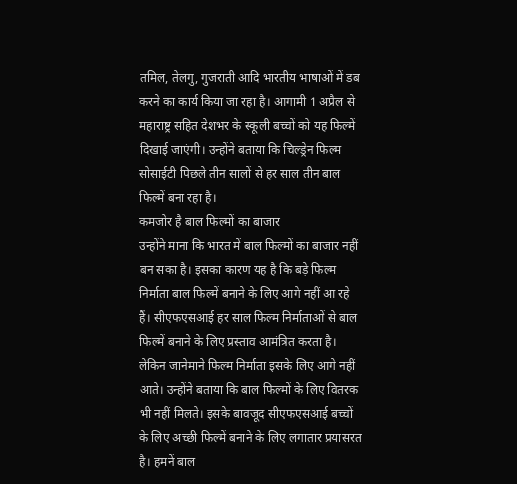तमिल, तेलगु, गुजराती आदि भारतीय भाषाओं में डब करने का कार्य किया जा रहा है। आगामी 1 अप्रैल से महाराष्ट्र सहित देशभर के स्कूली बच्चों को यह फिल्में दिखाई जाएंगी। उन्होंने बताया कि चिल्ड्रेन फिल्म सोसाईटी पिछले तीन सालों से हर साल तीन बाल फिल्में बना रहा है।
कमजोर है बाल फिल्मों का बाजार
उन्होंने माना कि भारत में बाल फिल्मों का बाजार नहीं बन सका है। इसका कारण यह है कि बड़े फिल्म निर्माता बाल फिल्में बनाने के लिए आगे नहीं आ रहे हैं। सीएफएसआई हर साल फिल्म निर्माताओं से बाल फिल्में बनाने के लिए प्रस्ताव आमंत्रित करता है। लेकिन जानेमाने फिल्म निर्माता इसके लिए आगे नहीं आते। उन्होंने बताया कि बाल फिल्मों के लिए वितरक भी नहीं मिलते। इसके बावजूद सीएफएसआई बच्चों के लिए अच्छी फिल्में बनाने के लिए लगातार प्रयासरत है। हमनें बाल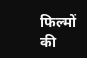फिल्मों की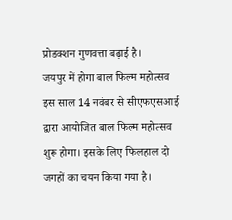प्रोडक्शन गुणवत्ता बढ़ाई है।
जयपुर में होगा बाल फिल्म महोत्सव
इस साल 14 नवंबर से सीएफएसआई द्वारा आयोजित बाल फिल्म महोत्सव शुरू होगा। इसके लिए फिलहाल दो जगहों का चयन किया गया है।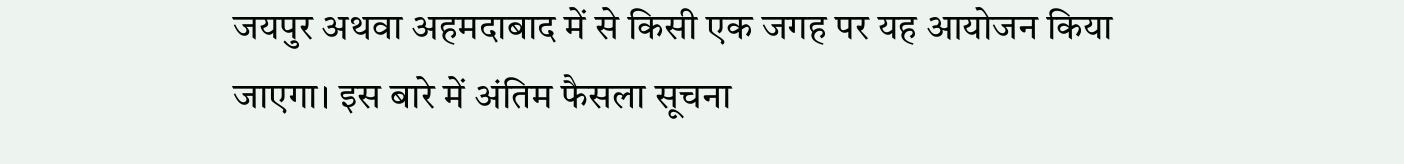जयपुर अथवा अहमदाबाद में से किसी एक जगह पर यह आयोजन किया जाएगा। इस बारे में अंतिम फैसला सूचना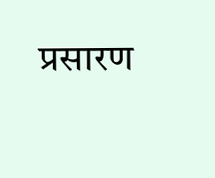प्रसारण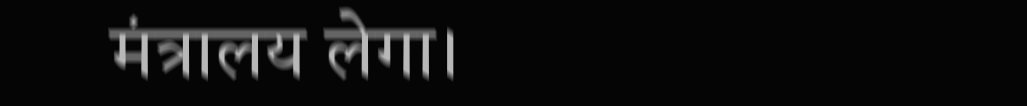मंत्रालय लेगा।